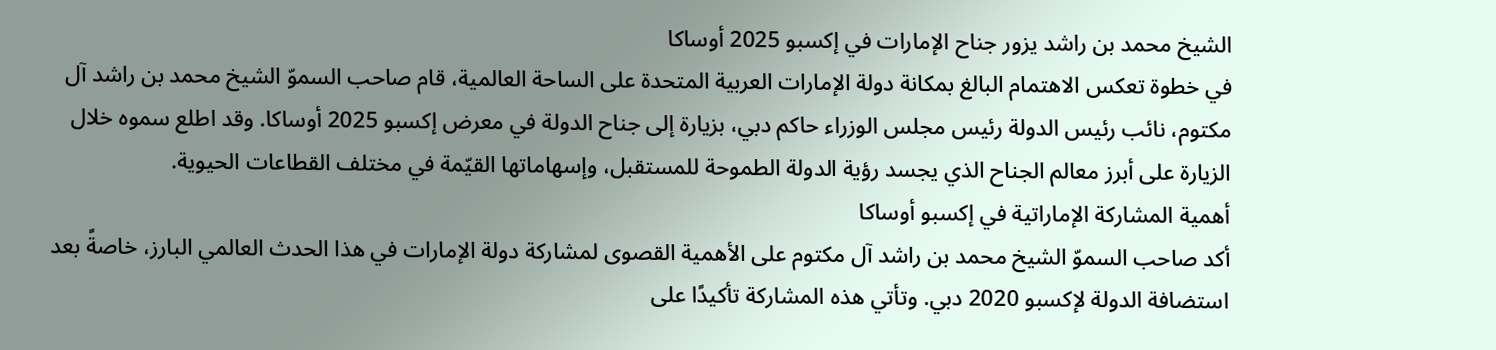الشيخ محمد بن راشد يزور جناح الإمارات في إكسبو 2025 أوساكا
في خطوة تعكس الاهتمام البالغ بمكانة دولة الإمارات العربية المتحدة على الساحة العالمية، قام صاحب السموّ الشيخ محمد بن راشد آل مكتوم، نائب رئيس الدولة رئيس مجلس الوزراء حاكم دبي، بزيارة إلى جناح الدولة في معرض إكسبو 2025 أوساكا. وقد اطلع سموه خلال الزيارة على أبرز معالم الجناح الذي يجسد رؤية الدولة الطموحة للمستقبل، وإسهاماتها القيّمة في مختلف القطاعات الحيوية.
أهمية المشاركة الإماراتية في إكسبو أوساكا
أكد صاحب السموّ الشيخ محمد بن راشد آل مكتوم على الأهمية القصوى لمشاركة دولة الإمارات في هذا الحدث العالمي البارز، خاصةً بعد استضافة الدولة لإكسبو 2020 دبي. وتأتي هذه المشاركة تأكيدًا على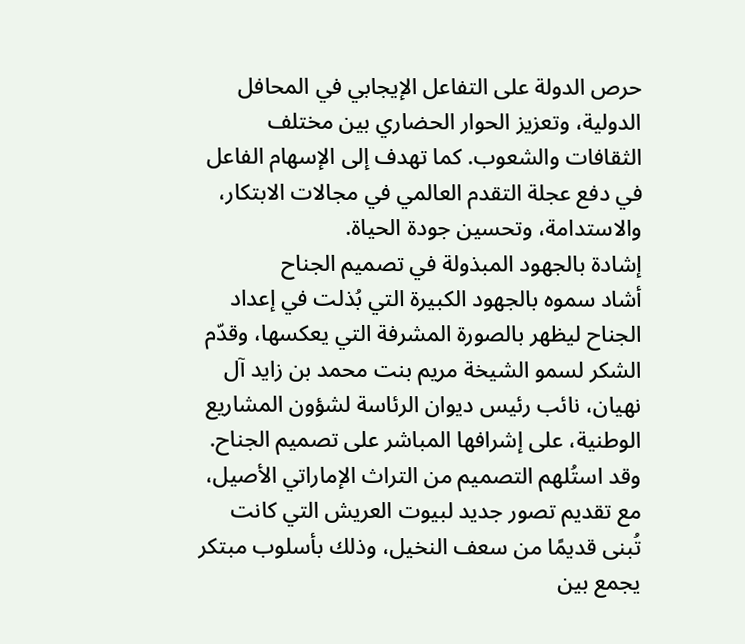حرص الدولة على التفاعل الإيجابي في المحافل الدولية، وتعزيز الحوار الحضاري بين مختلف الثقافات والشعوب. كما تهدف إلى الإسهام الفاعل في دفع عجلة التقدم العالمي في مجالات الابتكار، والاستدامة، وتحسين جودة الحياة.
إشادة بالجهود المبذولة في تصميم الجناح
أشاد سموه بالجهود الكبيرة التي بُذلت في إعداد الجناح ليظهر بالصورة المشرفة التي يعكسها، وقدّم الشكر لسمو الشيخة مريم بنت محمد بن زايد آل نهيان، نائب رئيس ديوان الرئاسة لشؤون المشاريع الوطنية، على إشرافها المباشر على تصميم الجناح. وقد استُلهم التصميم من التراث الإماراتي الأصيل، مع تقديم تصور جديد لبيوت العريش التي كانت تُبنى قديمًا من سعف النخيل، وذلك بأسلوب مبتكر يجمع بين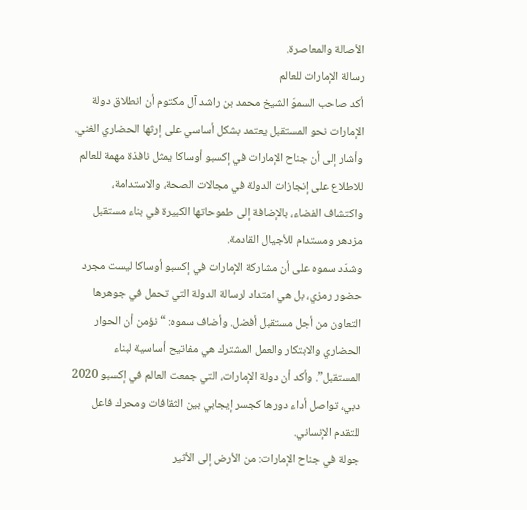الأصالة والمعاصرة.
رسالة الإمارات للعالم
أكد صاحب السموّ الشيخ محمد بن راشد آل مكتوم أن انطلاق دولة الإمارات نحو المستقبل يعتمد بشكل أساسي على إرثها الحضاري الغني. وأشار إلى أن جناح الإمارات في إكسبو أوساكا يمثل نافذة مهمة للعالم للاطلاع على إنجازات الدولة في مجالات الصحة، والاستدامة، واكتشاف الفضاء، بالإضافة إلى طموحاتها الكبيرة في بناء مستقبل مزدهر ومستدام للأجيال القادمة.
وشدّد سموه على أن مشاركة الإمارات في إكسبو أوساكا ليست مجرد حضور رمزي، بل هي امتداد لرسالة الدولة التي تحمل في جوهرها التعاون من أجل مستقبل أفضل. وأضاف سموه: “نؤمن أن الحوار الحضاري والابتكار والعمل المشترك هي مفاتيح أساسية لبناء المستقبل”. وأكد أن دولة الإمارات، التي جمعت العالم في إكسبو 2020 دبي، تواصل أداء دورها كجسر إيجابي بين الثقافات ومحرك فاعل للتقدم الإنساني.
جولة في جناح الإمارات: من الأرض إلى الأثير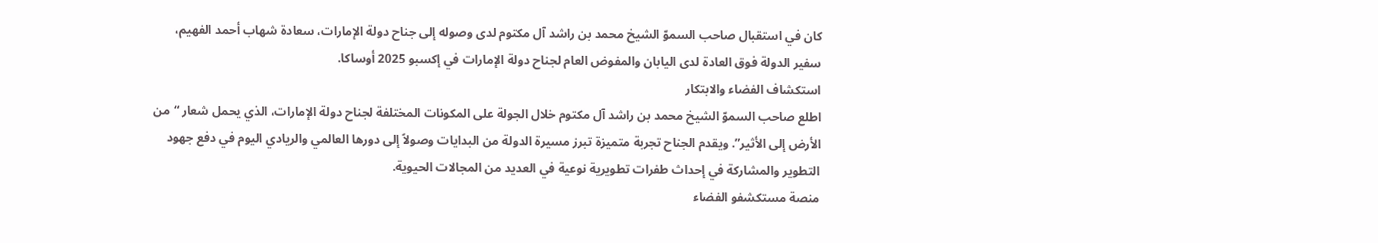كان في استقبال صاحب السموّ الشيخ محمد بن راشد آل مكتوم لدى وصوله إلى جناح دولة الإمارات، سعادة شهاب أحمد الفهيم، سفير الدولة فوق العادة لدى اليابان والمفوض العام لجناح دولة الإمارات في إكسبو 2025 أوساكا.
استكشاف الفضاء والابتكار
اطلع صاحب السموّ الشيخ محمد بن راشد آل مكتوم خلال الجولة على المكونات المختلفة لجناح دولة الإمارات، الذي يحمل شعار “من الأرض إلى الأثير”. ويقدم الجناح تجربة متميزة تبرز مسيرة الدولة من البدايات وصولاً إلى دورها العالمي والريادي اليوم في دفع جهود التطوير والمشاركة في إحداث طفرات تطويرية نوعية في العديد من المجالات الحيوية.
منصة مستكشفو الفضاء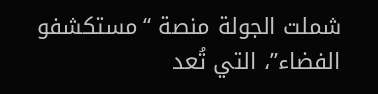شملت الجولة منصة “مستكشفو الفضاء”، التي تُعد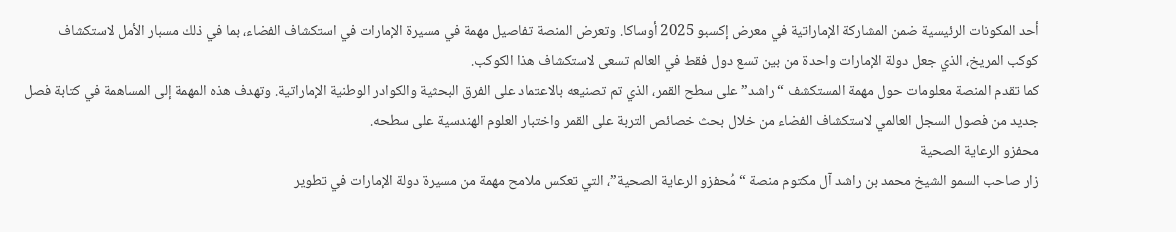أحد المكونات الرئيسية ضمن المشاركة الإماراتية في معرض إكسبو 2025 أوساكا. وتعرض المنصة تفاصيل مهمة في مسيرة الإمارات في استكشاف الفضاء، بما في ذلك مسبار الأمل لاستكشاف كوكب المريخ، الذي جعل دولة الإمارات واحدة من بين تسع دول فقط في العالم تسعى لاستكشاف هذا الكوكب.
كما تقدم المنصة معلومات حول مهمة المستكشف “راشد” على سطح القمر، الذي تم تصنيعه بالاعتماد على الفرق البحثية والكوادر الوطنية الإماراتية. وتهدف هذه المهمة إلى المساهمة في كتابة فصل جديد من فصول السجل العالمي لاستكشاف الفضاء من خلال بحث خصائص التربة على القمر واختبار العلوم الهندسية على سطحه.
محفزو الرعاية الصحية
زار صاحب السمو الشيخ محمد بن راشد آل مكتوم منصة “مُحفزو الرعاية الصحية”، التي تعكس ملامح مهمة من مسيرة دولة الإمارات في تطوير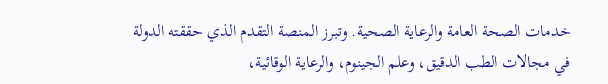خدمات الصحة العامة والرعاية الصحية. وتبرز المنصة التقدم الذي حققته الدولة في مجالات الطب الدقيق، وعلم الجينوم، والرعاية الوقائية،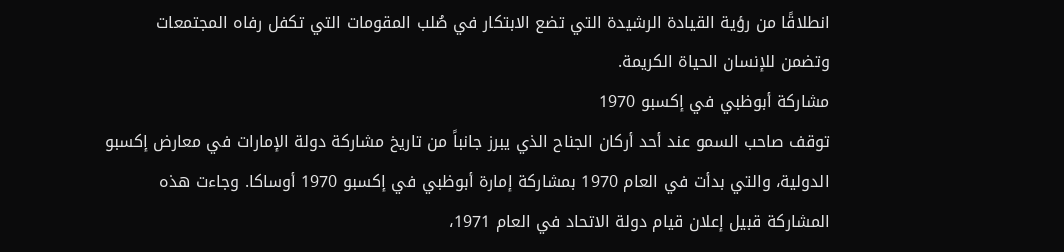انطلاقًا من رؤية القيادة الرشيدة التي تضع الابتكار في صُلب المقومات التي تكفل رفاه المجتمعات وتضمن للإنسان الحياة الكريمة.
مشاركة أبوظبي في إكسبو 1970
توقف صاحب السمو عند أحد أركان الجناح الذي يبرز جانباً من تاريخ مشاركة دولة الإمارات في معارض إكسبو الدولية، والتي بدأت في العام 1970 بمشاركة إمارة أبوظبي في إكسبو 1970 أوساكا. وجاءت هذه المشاركة قبيل إعلان قيام دولة الاتحاد في العام 1971،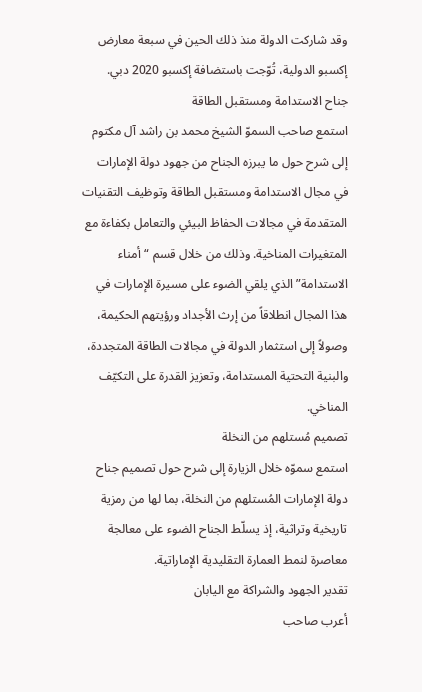وقد شاركت الدولة منذ ذلك الحين في سبعة معارض إكسبو الدولية، تُوّجت باستضافة إكسبو 2020 دبي.
جناح الاستدامة ومستقبل الطاقة
استمع صاحب السموّ الشيخ محمد بن راشد آل مكتوم إلى شرح حول ما يبرزه الجناح من جهود دولة الإمارات في مجال الاستدامة ومستقبل الطاقة وتوظيف التقنيات المتقدمة في مجالات الحفاظ البيئي والتعامل بكفاءة مع المتغيرات المناخية. وذلك من خلال قسم “أمناء الاستدامة” الذي يلقي الضوء على مسيرة الإمارات في هذا المجال انطلاقاً من إرث الأجداد ورؤيتهم الحكيمة، وصولاً إلى استثمار الدولة في مجالات الطاقة المتجددة، والبنية التحتية المستدامة، وتعزيز القدرة على التكيّف المناخي.
تصميم مُستلهم من النخلة
استمع سموّه خلال الزيارة إلى شرح حول تصميم جناح دولة الإمارات المُستلهم من النخلة، بما لها من رمزية تاريخية وتراثية، إذ يسلّط الجناح الضوء على معالجة معاصرة لنمط العمارة التقليدية الإماراتية.
تقدير الجهود والشراكة مع اليابان
أعرب صاحب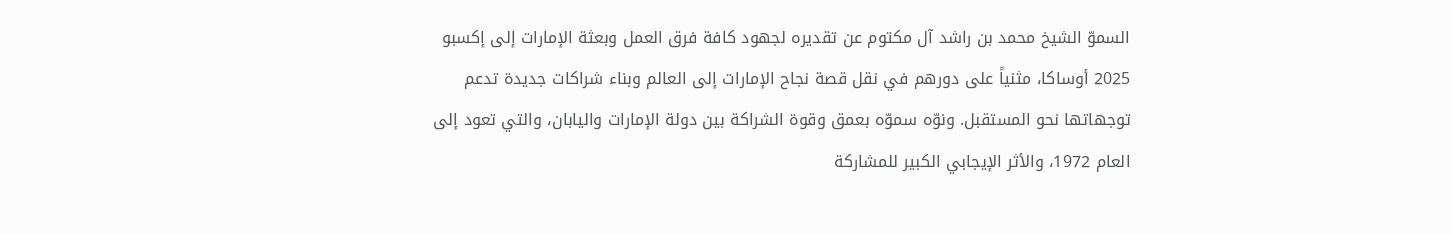السموّ الشيخ محمد بن راشد آل مكتوم عن تقديره لجهود كافة فرق العمل وبعثة الإمارات إلى إكسبو 2025 أوساكا، مثنياً على دورهم في نقل قصة نجاح الإمارات إلى العالم وبناء شراكات جديدة تدعم توجهاتها نحو المستقبل. ونوّه سموّه بعمق وقوة الشراكة بين دولة الإمارات واليابان، والتي تعود إلى العام 1972، والأثر الإيجابي الكبير للمشاركة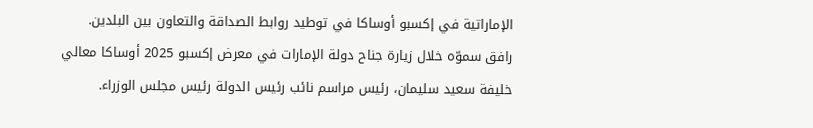الإماراتية في إكسبو أوساكا في توطيد روابط الصداقة والتعاون بين البلدين.
رافق سموّه خلال زيارة جناح دولة الإمارات في معرض إكسبو 2025 أوساكا معالي خليفة سعيد سليمان، رئيس مراسم نائب رئيس الدولة رئيس مجلس الوزراء.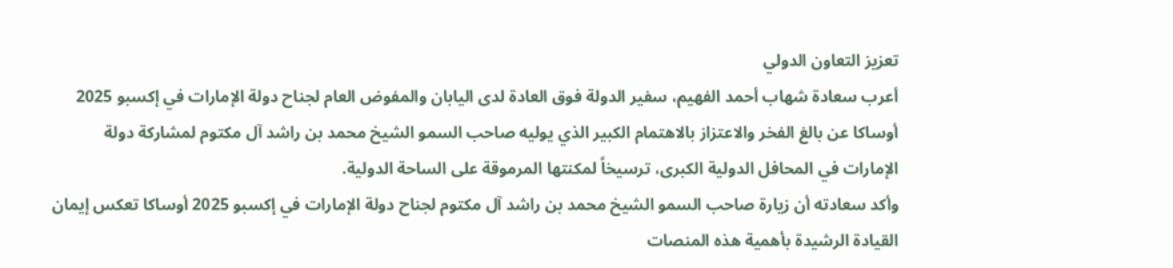تعزيز التعاون الدولي
أعرب سعادة شهاب أحمد الفهيم، سفير الدولة فوق العادة لدى اليابان والمفوض العام لجناح دولة الإمارات في إكسبو 2025 أوساكا عن بالغ الفخر والاعتزاز بالاهتمام الكبير الذي يوليه صاحب السمو الشيخ محمد بن راشد آل مكتوم لمشاركة دولة الإمارات في المحافل الدولية الكبرى، ترسيخاً لمكنتها المرموقة على الساحة الدولية.
وأكد سعادته أن زيارة صاحب السمو الشيخ محمد بن راشد آل مكتوم لجناح دولة الإمارات في إكسبو 2025 أوساكا تعكس إيمان القيادة الرشيدة بأهمية هذه المنصات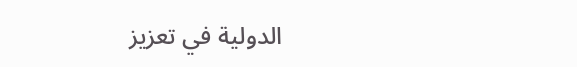الدولية في تعزيز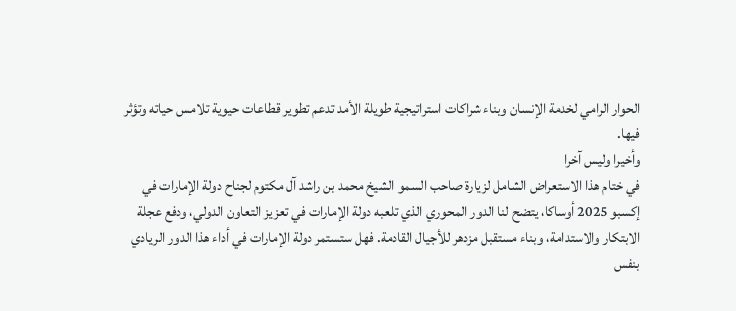الحوار الرامي لخدمة الإنسان وبناء شراكات استراتيجية طويلة الأمد تدعم تطوير قطاعات حيوية تلامس حياته وتؤثر فيها.
وأخيرا وليس آخرا
في ختام هذا الاستعراض الشامل لزيارة صاحب السمو الشيخ محمد بن راشد آل مكتوم لجناح دولة الإمارات في إكسبو 2025 أوساكا، يتضح لنا الدور المحوري الذي تلعبه دولة الإمارات في تعزيز التعاون الدولي، ودفع عجلة الابتكار والاستدامة، وبناء مستقبل مزدهر للأجيال القادمة. فهل ستستمر دولة الإمارات في أداء هذا الدور الريادي بنفس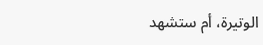الوتيرة، أم ستشهد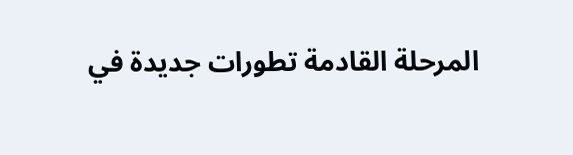المرحلة القادمة تطورات جديدة في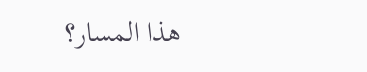هذا المسار؟